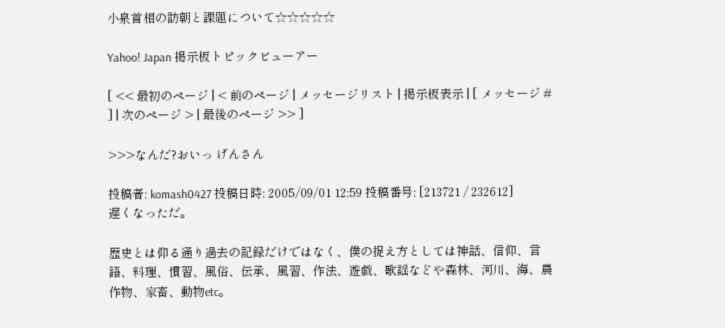小泉首相の訪朝と課題について☆☆☆☆☆

Yahoo! Japan 掲示板トピックビューアー

[ << 最初のページ | < 前のページ | メッセージリスト | 掲示板表示 | [ メッセージ # ] | 次のページ > | 最後のページ >> ]

>>>なんだ?おいっ げんさん

投稿者: komash0427 投稿日時: 2005/09/01 12:59 投稿番号: [213721 / 232612]
遅くなっただ。

歴史とは仰る通り過去の記録だけではなく、僕の捉え方としては神話、信仰、言語、料理、慣習、風俗、伝承、風習、作法、遊戯、歌謡などや森林、河川、海、農作物、家畜、動物etc。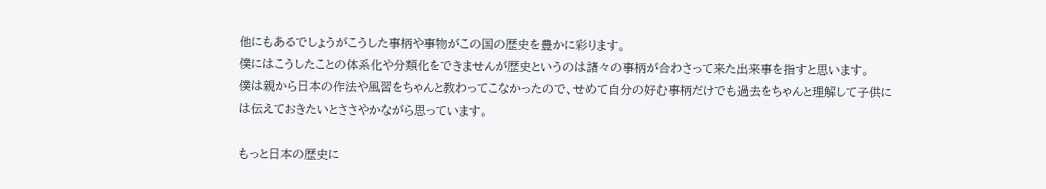他にもあるでしょうがこうした事柄や事物がこの国の歴史を豊かに彩ります。
僕にはこうしたことの体系化や分類化をできませんが歴史というのは諸々の事柄が合わさって来た出来事を指すと思います。
僕は親から日本の作法や風習をちゃんと教わってこなかったので、せめて自分の好む事柄だけでも過去をちゃんと理解して子供には伝えておきたいとささやかながら思っています。

もっと日本の歴史に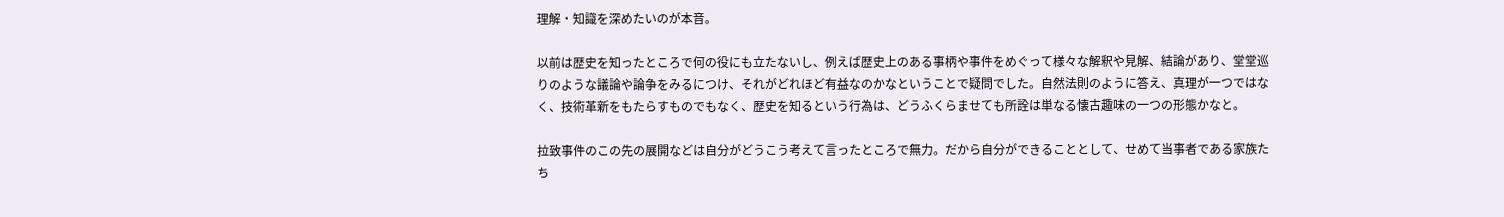理解・知識を深めたいのが本音。

以前は歴史を知ったところで何の役にも立たないし、例えば歴史上のある事柄や事件をめぐって様々な解釈や見解、結論があり、堂堂巡りのような議論や論争をみるにつけ、それがどれほど有益なのかなということで疑問でした。自然法則のように答え、真理が一つではなく、技術革新をもたらすものでもなく、歴史を知るという行為は、どうふくらませても所詮は単なる懐古趣味の一つの形態かなと。

拉致事件のこの先の展開などは自分がどうこう考えて言ったところで無力。だから自分ができることとして、せめて当事者である家族たち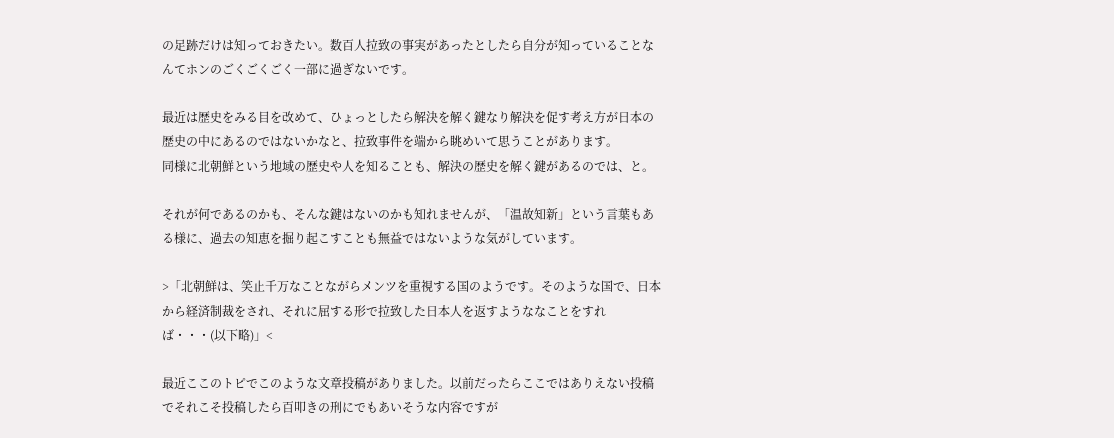の足跡だけは知っておきたい。数百人拉致の事実があったとしたら自分が知っていることなんてホンのごくごくごく一部に過ぎないです。

最近は歴史をみる目を改めて、ひょっとしたら解決を解く鍵なり解決を促す考え方が日本の歴史の中にあるのではないかなと、拉致事件を端から眺めいて思うことがあります。
同様に北朝鮮という地域の歴史や人を知ることも、解決の歴史を解く鍵があるのでは、と。

それが何であるのかも、そんな鍵はないのかも知れませんが、「温故知新」という言葉もある様に、過去の知恵を掘り起こすことも無益ではないような気がしています。

>「北朝鮮は、笑止千万なことながらメンツを重視する国のようです。そのような国で、日本から経済制裁をされ、それに屈する形で拉致した日本人を返すようななことをすれば・・・(以下略)」<

最近ここのトピでこのような文章投稿がありました。以前だったらここではありえない投稿でそれこそ投稿したら百叩きの刑にでもあいそうな内容ですが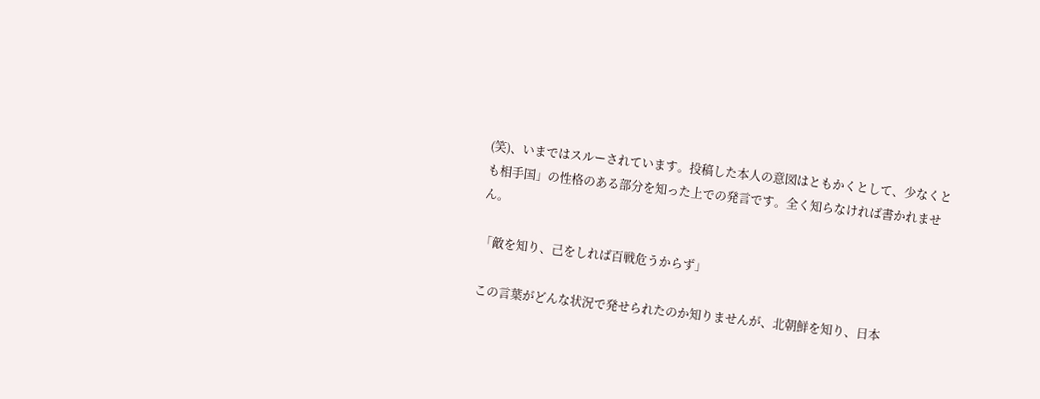(笑)、いまではスルーされています。投稿した本人の意図はともかくとして、少なくとも相手国」の性格のある部分を知った上での発言です。全く知らなければ書かれません。

「敵を知り、己をしれば百戦危うからず」

この言葉がどんな状況で発せられたのか知りませんが、北朝鮮を知り、日本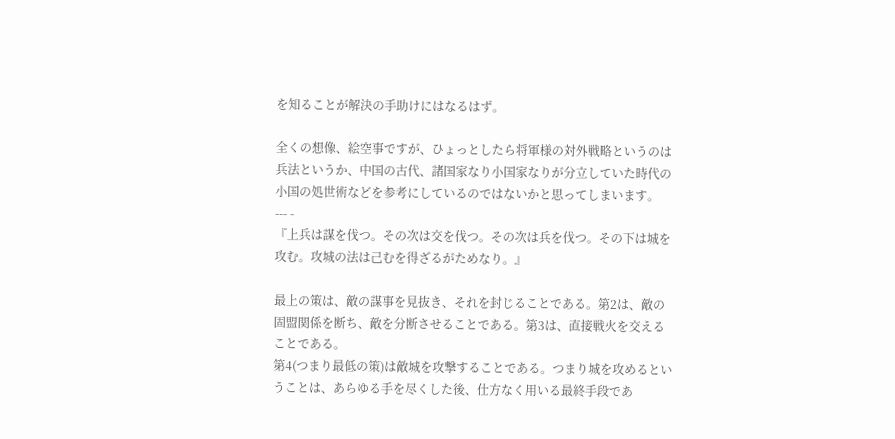を知ることが解決の手助けにはなるはず。

全くの想像、絵空事ですが、ひょっとしたら将軍様の対外戦略というのは兵法というか、中国の古代、諸国家なり小国家なりが分立していた時代の小国の処世術などを参考にしているのではないかと思ってしまいます。
--- -
『上兵は謀を伐つ。その次は交を伐つ。その次は兵を伐つ。その下は城を攻む。攻城の法は己むを得ざるがためなり。』

最上の策は、敵の謀事を見抜き、それを封じることである。第2は、敵の固盟関係を断ち、敵を分断させることである。第3は、直接戦火を交えることである。
第4(つまり最低の策)は敵城を攻撃することである。つまり城を攻めるということは、あらゆる手を尽くした後、仕方なく用いる最終手段であ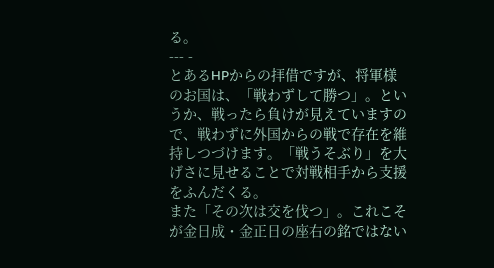る。
--- -
とあるHPからの拝借ですが、将軍様のお国は、「戦わずして勝つ」。というか、戦ったら負けが見えていますので、戦わずに外国からの戦で存在を維持しつづけます。「戦うそぶり」を大げさに見せることで対戦相手から支援をふんだくる。
また「その次は交を伐つ」。これこそが金日成・金正日の座右の銘ではない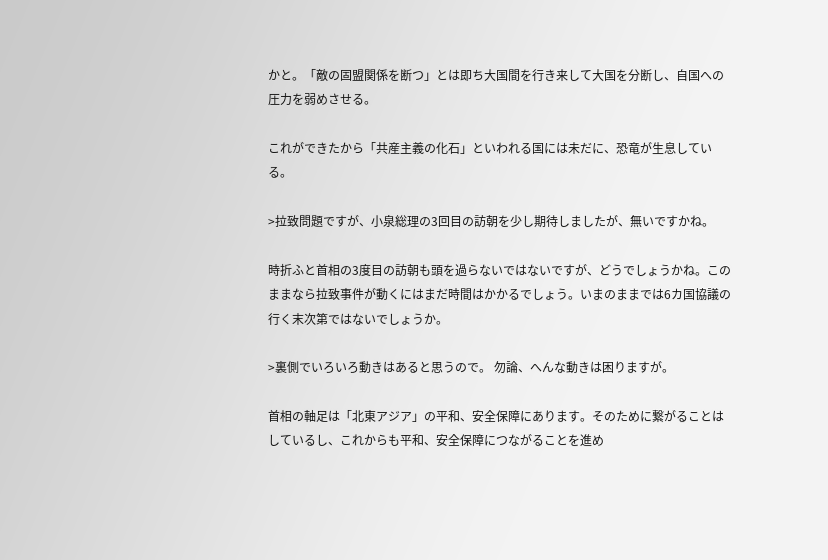かと。「敵の固盟関係を断つ」とは即ち大国間を行き来して大国を分断し、自国への圧力を弱めさせる。

これができたから「共産主義の化石」といわれる国には未だに、恐竜が生息している。

>拉致問題ですが、小泉総理の3回目の訪朝を少し期待しましたが、無いですかね。

時折ふと首相の3度目の訪朝も頭を過らないではないですが、どうでしょうかね。このままなら拉致事件が動くにはまだ時間はかかるでしょう。いまのままでは6カ国協議の行く末次第ではないでしょうか。

>裏側でいろいろ動きはあると思うので。 勿論、へんな動きは困りますが。

首相の軸足は「北東アジア」の平和、安全保障にあります。そのために繋がることはしているし、これからも平和、安全保障につながることを進め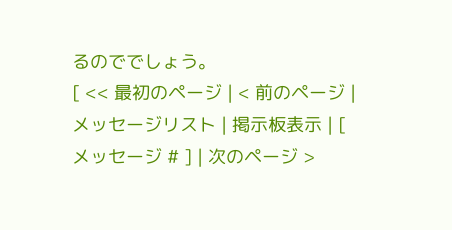るのででしょう。
[ << 最初のページ | < 前のページ | メッセージリスト | 掲示板表示 | [ メッセージ # ] | 次のページ >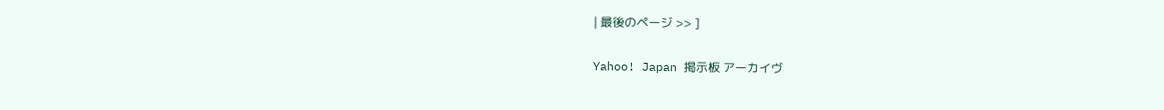| 最後のページ >> ]

Yahoo! Japan 掲示板 アーカイヴ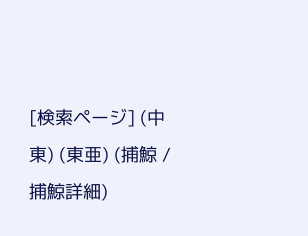[検索ページ] (中東) (東亜) (捕鯨 / 捕鯨詳細)